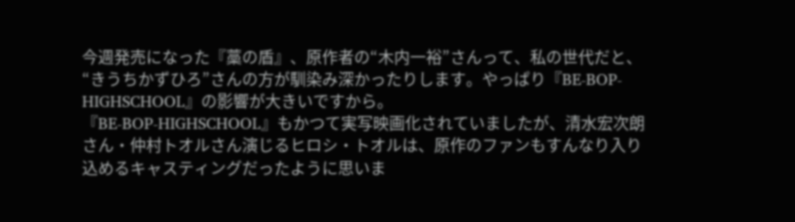今週発売になった『藁の盾』、原作者の“木内一裕”さんって、私の世代だと、“きうちかずひろ”さんの方が馴染み深かったりします。やっぱり『BE-BOP-HIGHSCHOOL』の影響が大きいですから。
『BE-BOP-HIGHSCHOOL』もかつて実写映画化されていましたが、清水宏次朗さん・仲村トオルさん演じるヒロシ・トオルは、原作のファンもすんなり入り込めるキャスティングだったように思いま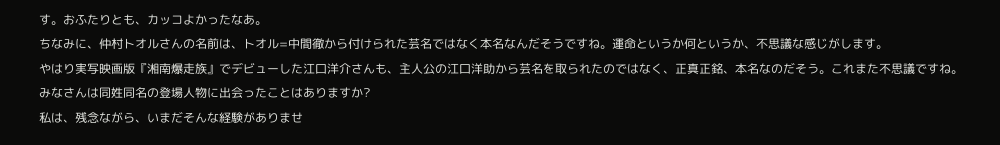す。おふたりとも、カッコよかったなあ。
ちなみに、仲村トオルさんの名前は、トオル=中間徹から付けられた芸名ではなく本名なんだそうですね。運命というか何というか、不思議な感じがします。
やはり実写映画版『湘南爆走族』でデビューした江口洋介さんも、主人公の江口洋助から芸名を取られたのではなく、正真正銘、本名なのだそう。これまた不思議ですね。
みなさんは同姓同名の登場人物に出会ったことはありますか?
私は、残念ながら、いまだそんな経験がありませ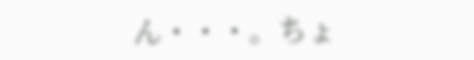ん・・・。ちょ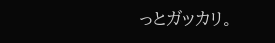っとガッカリ。